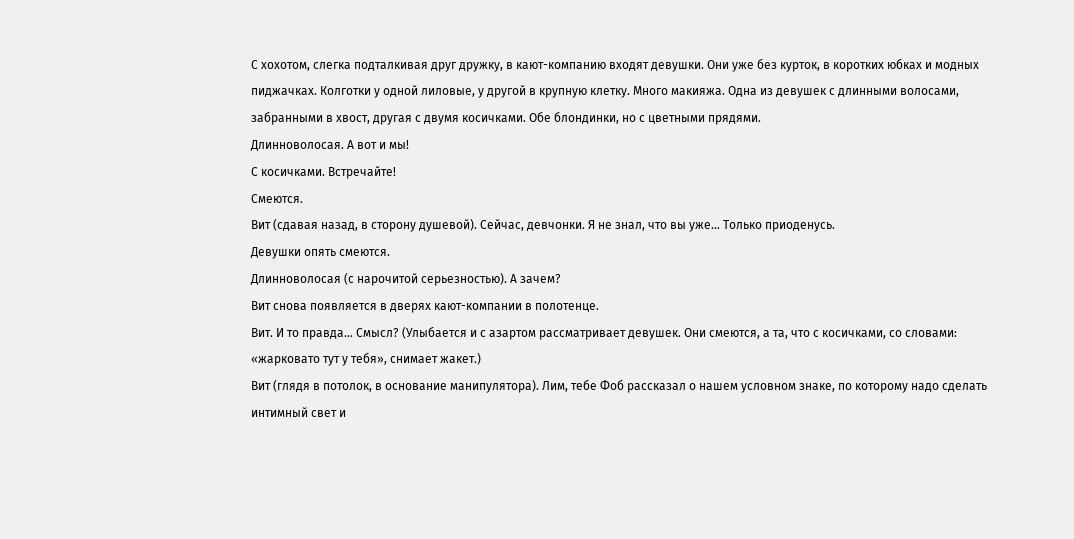С хохотом, слегка подталкивая друг дружку, в кают-компанию входят девушки. Они уже без курток, в коротких юбках и модных пиджачках. Колготки у одной лиловые, у другой в крупную клетку. Много макияжа. Одна из девушек с длинными волосами, забранными в хвост, другая с двумя косичками. Обе блондинки, но с цветными прядями.
Длинноволосая. А вот и мы!
С косичками. Встречайте!
Смеются.
Вит (сдавая назад, в сторону душевой). Сейчас, девчонки. Я не знал, что вы уже… Только приоденусь.
Девушки опять смеются.
Длинноволосая (с нарочитой серьезностью). А зачем?
Вит снова появляется в дверях кают-компании в полотенце.
Вит. И то правда… Смысл? (Улыбается и с азартом рассматривает девушек. Они смеются, а та, что с косичками, со словами: «жарковато тут у тебя», снимает жакет.)
Вит (глядя в потолок, в основание манипулятора). Лим, тебе Фоб рассказал о нашем условном знаке, по которому надо сделать интимный свет и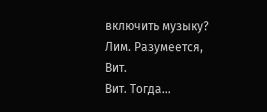включить музыку?
Лим. Разумеется, Вит.
Вит. Тогда…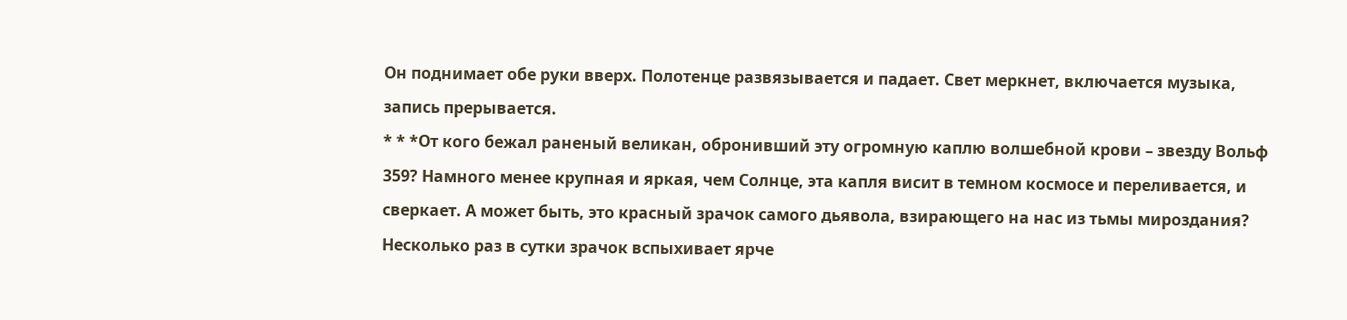Он поднимает обе руки вверх. Полотенце развязывается и падает. Свет меркнет, включается музыка, запись прерывается.
* * *От кого бежал раненый великан, обронивший эту огромную каплю волшебной крови – звезду Вольф 359? Намного менее крупная и яркая, чем Солнце, эта капля висит в темном космосе и переливается, и сверкает. А может быть, это красный зрачок самого дьявола, взирающего на нас из тьмы мироздания? Несколько раз в сутки зрачок вспыхивает ярче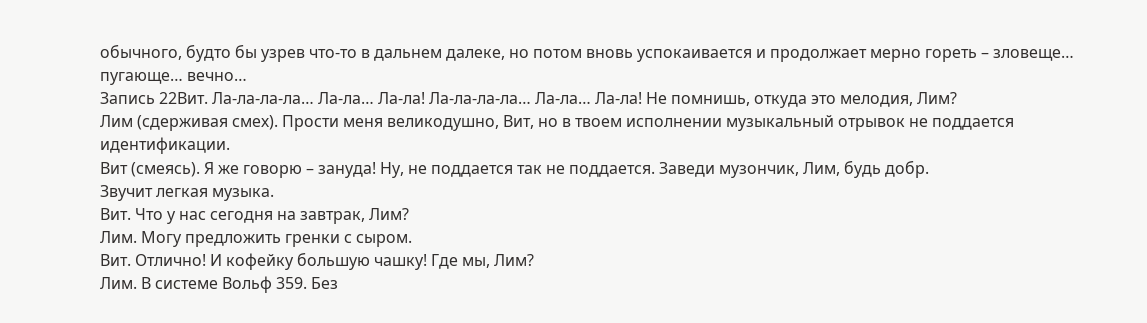обычного, будто бы узрев что-то в дальнем далеке, но потом вновь успокаивается и продолжает мерно гореть – зловеще… пугающе… вечно…
Запись 22Вит. Ла-ла-ла-ла… Ла-ла… Ла-ла! Ла-ла-ла-ла… Ла-ла… Ла-ла! Не помнишь, откуда это мелодия, Лим?
Лим (сдерживая смех). Прости меня великодушно, Вит, но в твоем исполнении музыкальный отрывок не поддается идентификации.
Вит (смеясь). Я же говорю – зануда! Ну, не поддается так не поддается. Заведи музончик, Лим, будь добр.
Звучит легкая музыка.
Вит. Что у нас сегодня на завтрак, Лим?
Лим. Могу предложить гренки с сыром.
Вит. Отлично! И кофейку большую чашку! Где мы, Лим?
Лим. В системе Вольф 359. Без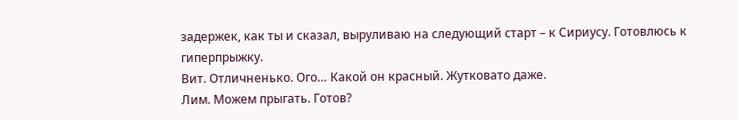задержек, как ты и сказал, выруливаю на следующий старт – к Сириусу. Готовлюсь к гиперпрыжку.
Вит. Отличненько. Ого… Какой он красный. Жутковато даже.
Лим. Можем прыгать. Готов?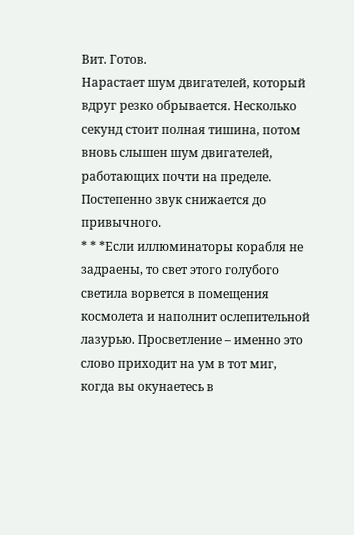Вит. Готов.
Нарастает шум двигателей, который вдруг резко обрывается. Несколько секунд стоит полная тишина, потом вновь слышен шум двигателей, работающих почти на пределе. Постепенно звук снижается до привычного.
* * *Если иллюминаторы корабля не задраены, то свет этого голубого светила ворвется в помещения космолета и наполнит ослепительной лазурью. Просветление – именно это слово приходит на ум в тот миг, когда вы окунаетесь в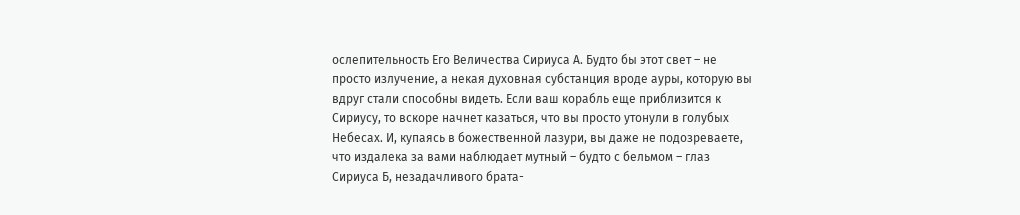ослепительность Его Величества Сириуса А. Будто бы этот свет – не просто излучение, а некая духовная субстанция вроде ауры, которую вы вдруг стали способны видеть. Если ваш корабль еще приблизится к Сириусу, то вскоре начнет казаться, что вы просто утонули в голубых Небесах. И, купаясь в божественной лазури, вы даже не подозреваете, что издалека за вами наблюдает мутный – будто с бельмом – глаз Сириуса Б, незадачливого брата-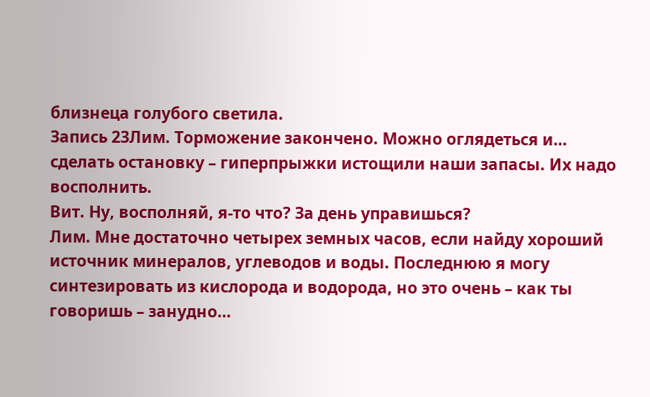близнеца голубого светила.
Запись 23Лим. Торможение закончено. Можно оглядеться и… сделать остановку – гиперпрыжки истощили наши запасы. Их надо восполнить.
Вит. Ну, восполняй, я-то что? За день управишься?
Лим. Мне достаточно четырех земных часов, если найду хороший источник минералов, углеводов и воды. Последнюю я могу синтезировать из кислорода и водорода, но это очень – как ты говоришь – занудно…